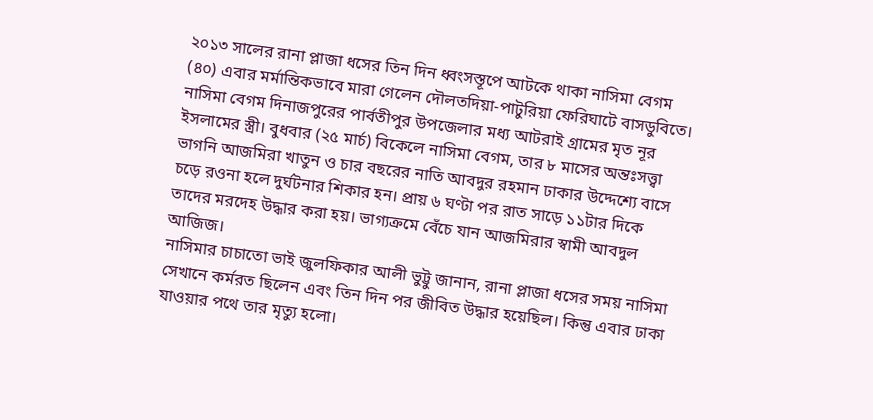২০১৩ সালের রানা প্লাজা ধসের তিন দিন ধ্বংসস্তূপে আটকে থাকা নাসিমা বেগম (৪০) এবার মর্মান্তিকভাবে মারা গেলেন দৌলতদিয়া-পাটুরিয়া ফেরিঘাটে বাসডুবিতে।
নাসিমা বেগম দিনাজপুরের পার্বতীপুর উপজেলার মধ্য আটরাই গ্রামের মৃত নূর ইসলামের স্ত্রী। বুধবার (২৫ মার্চ) বিকেলে নাসিমা বেগম, তার ৮ মাসের অন্তঃসত্ত্বা ভাগনি আজমিরা খাতুন ও চার বছরের নাতি আবদুর রহমান ঢাকার উদ্দেশ্যে বাসে চড়ে রওনা হলে দুর্ঘটনার শিকার হন। প্রায় ৬ ঘণ্টা পর রাত সাড়ে ১১টার দিকে তাদের মরদেহ উদ্ধার করা হয়। ভাগ্যক্রমে বেঁচে যান আজমিরার স্বামী আবদুল আজিজ।
নাসিমার চাচাতো ভাই জুলফিকার আলী ভুট্টু জানান, রানা প্লাজা ধসের সময় নাসিমা সেখানে কর্মরত ছিলেন এবং তিন দিন পর জীবিত উদ্ধার হয়েছিল। কিন্তু এবার ঢাকা যাওয়ার পথে তার মৃত্যু হলো।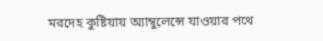মরদেহ কুষ্টিয়ায় অ্যাম্বুলেন্সে যাওয়ার পথে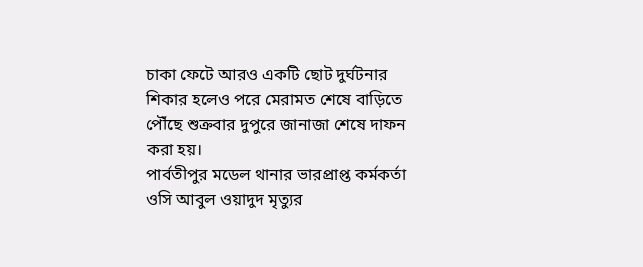চাকা ফেটে আরও একটি ছোট দুর্ঘটনার শিকার হলেও পরে মেরামত শেষে বাড়িতে পৌঁছে শুক্রবার দুপুরে জানাজা শেষে দাফন করা হয়।
পার্বতীপুর মডেল থানার ভারপ্রাপ্ত কর্মকর্তা ওসি আবুল ওয়াদুদ মৃত্যুর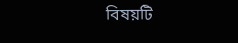বিষয়টি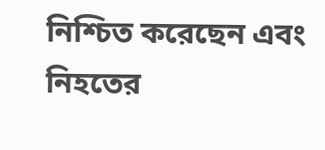নিশ্চিত করেছেন এবং নিহতের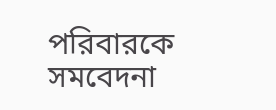পরিবারকে সমবেদনা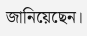জানিয়েছেন।